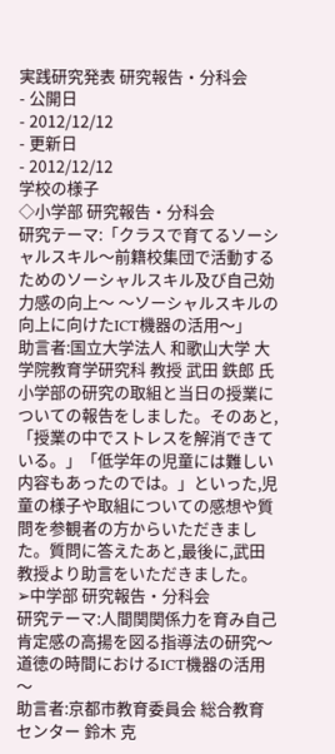実践研究発表 研究報告・分科会
- 公開日
- 2012/12/12
- 更新日
- 2012/12/12
学校の様子
◇小学部 研究報告・分科会
研究テーマ:「クラスで育てるソーシャルスキル〜前籍校集団で活動するためのソーシャルスキル及び自己効力感の向上〜 〜ソーシャルスキルの向上に向けたICT機器の活用〜」
助言者:国立大学法人 和歌山大学 大学院教育学研究科 教授 武田 鉄郎 氏
小学部の研究の取組と当日の授業についての報告をしました。そのあと,「授業の中でストレスを解消できている。」「低学年の児童には難しい内容もあったのでは。」といった,児童の様子や取組についての感想や質問を参観者の方からいただきました。質問に答えたあと,最後に,武田教授より助言をいただきました。
➢中学部 研究報告・分科会
研究テーマ:人間関関係力を育み自己肯定感の高揚を図る指導法の研究〜道徳の時間におけるICT機器の活用〜
助言者:京都市教育委員会 総合教育センター 鈴木 克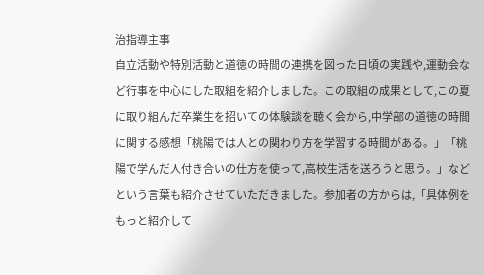治指導主事
自立活動や特別活動と道徳の時間の連携を図った日頃の実践や,運動会など行事を中心にした取組を紹介しました。この取組の成果として,この夏に取り組んだ卒業生を招いての体験談を聴く会から,中学部の道徳の時間に関する感想「桃陽では人との関わり方を学習する時間がある。」「桃陽で学んだ人付き合いの仕方を使って,高校生活を送ろうと思う。」などという言葉も紹介させていただきました。参加者の方からは,「具体例をもっと紹介して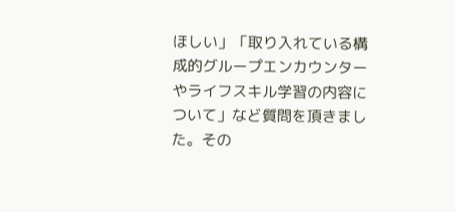ほしい」「取り入れている構成的グループエンカウンターやライフスキル学習の内容について」など質問を頂きました。その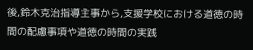後,鈴木克治指導主事から,支援学校における道徳の時間の配慮事項や道徳の時間の実践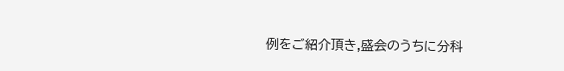例をご紹介頂き,盛会のうちに分科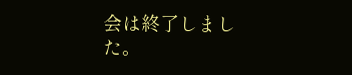会は終了しました。